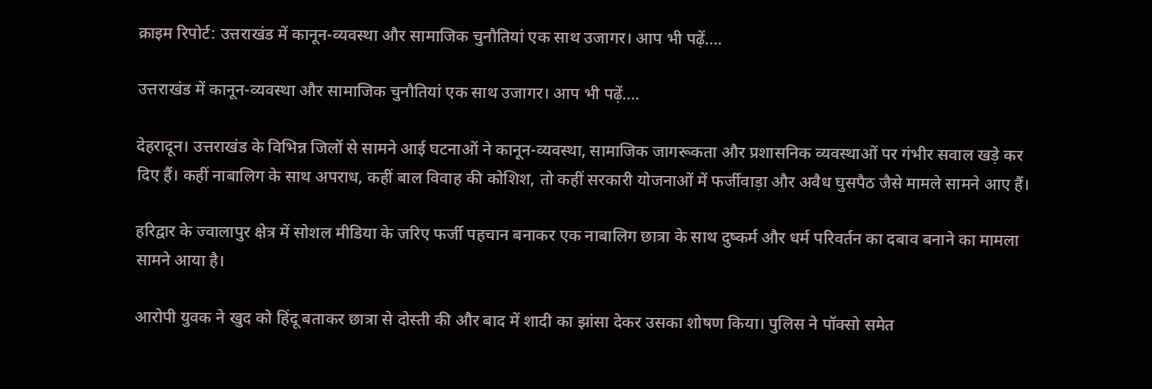क्राइम रिपोर्ट: उत्तराखंड में कानून-व्यवस्था और सामाजिक चुनौतियां एक साथ उजागर। आप भी पढ़ें….

उत्तराखंड में कानून-व्यवस्था और सामाजिक चुनौतियां एक साथ उजागर। आप भी पढ़ें….

देहरादून। उत्तराखंड के विभिन्न जिलों से सामने आई घटनाओं ने कानून-व्यवस्था, सामाजिक जागरूकता और प्रशासनिक व्यवस्थाओं पर गंभीर सवाल खड़े कर दिए हैं। कहीं नाबालिग के साथ अपराध, कहीं बाल विवाह की कोशिश, तो कहीं सरकारी योजनाओं में फर्जीवाड़ा और अवैध घुसपैठ जैसे मामले सामने आए हैं।

हरिद्वार के ज्वालापुर क्षेत्र में सोशल मीडिया के जरिए फर्जी पहचान बनाकर एक नाबालिग छात्रा के साथ दुष्कर्म और धर्म परिवर्तन का दबाव बनाने का मामला सामने आया है।

आरोपी युवक ने खुद को हिंदू बताकर छात्रा से दोस्ती की और बाद में शादी का झांसा देकर उसका शोषण किया। पुलिस ने पॉक्सो समेत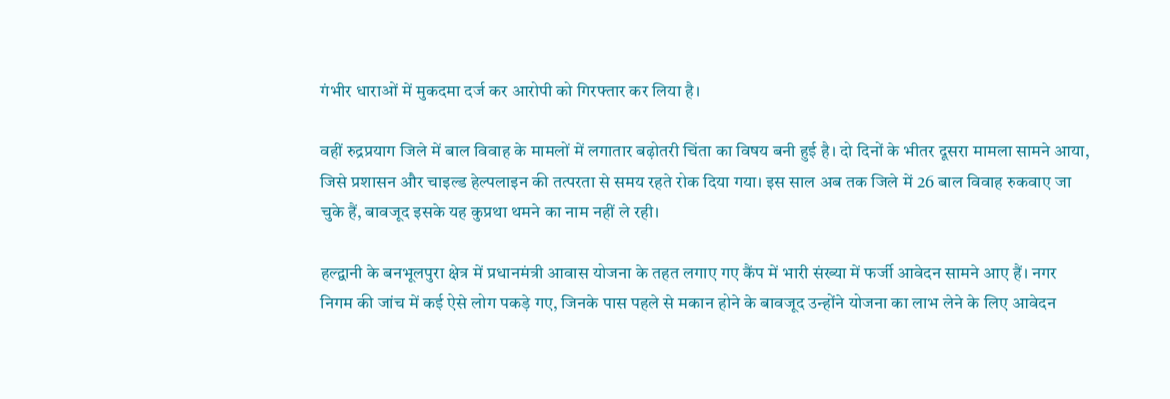गंभीर धाराओं में मुकदमा दर्ज कर आरोपी को गिरफ्तार कर लिया है।

वहीं रुद्रप्रयाग जिले में बाल विवाह के मामलों में लगातार बढ़ोतरी चिंता का विषय बनी हुई है। दो दिनों के भीतर दूसरा मामला सामने आया, जिसे प्रशासन और चाइल्ड हेल्पलाइन की तत्परता से समय रहते रोक दिया गया। इस साल अब तक जिले में 26 बाल विवाह रुकवाए जा चुके हैं, बावजूद इसके यह कुप्रथा थमने का नाम नहीं ले रही।

हल्द्वानी के बनभूलपुरा क्षेत्र में प्रधानमंत्री आवास योजना के तहत लगाए गए कैंप में भारी संख्या में फर्जी आवेदन सामने आए हैं। नगर निगम की जांच में कई ऐसे लोग पकड़े गए, जिनके पास पहले से मकान होने के बावजूद उन्होंने योजना का लाभ लेने के लिए आवेदन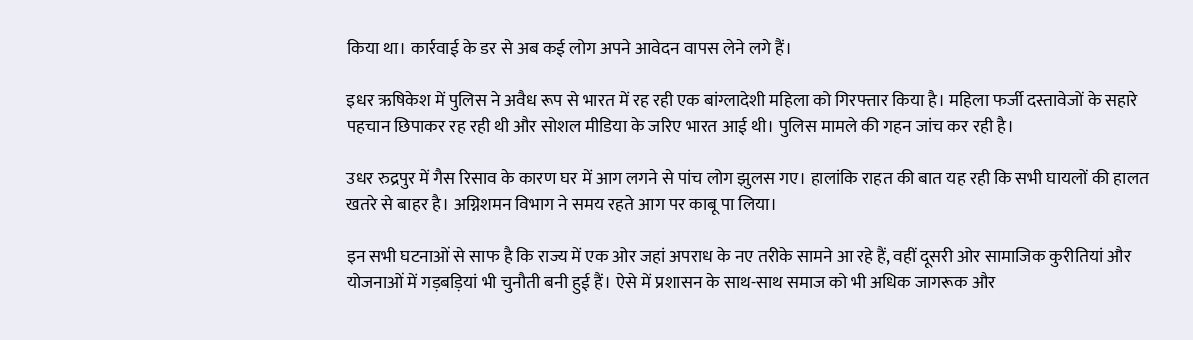किया था। कार्रवाई के डर से अब कई लोग अपने आवेदन वापस लेने लगे हैं।

इधर ऋषिकेश में पुलिस ने अवैध रूप से भारत में रह रही एक बांग्लादेशी महिला को गिरफ्तार किया है। महिला फर्जी दस्तावेजों के सहारे पहचान छिपाकर रह रही थी और सोशल मीडिया के जरिए भारत आई थी। पुलिस मामले की गहन जांच कर रही है।

उधर रुद्रपुर में गैस रिसाव के कारण घर में आग लगने से पांच लोग झुलस गए। हालांकि राहत की बात यह रही कि सभी घायलों की हालत खतरे से बाहर है। अग्निशमन विभाग ने समय रहते आग पर काबू पा लिया।

इन सभी घटनाओं से साफ है कि राज्य में एक ओर जहां अपराध के नए तरीके सामने आ रहे हैं, वहीं दूसरी ओर सामाजिक कुरीतियां और योजनाओं में गड़बड़ियां भी चुनौती बनी हुई हैं। ऐसे में प्रशासन के साथ-साथ समाज को भी अधिक जागरूक और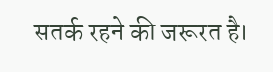सतर्क रहने की जरूरत है।